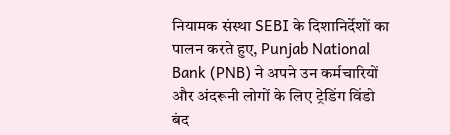नियामक संस्था SEBI के दिशानिर्देशों का पालन करते हुए, Punjab National Bank (PNB) ने अपने उन कर्मचारियों और अंदरूनी लोगों के लिए ट्रेडिंग विंडो बंद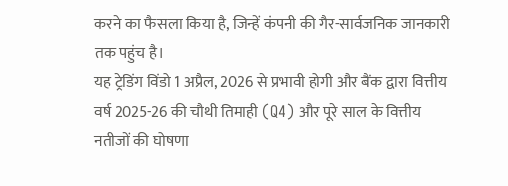करने का फैसला किया है, जिन्हें कंपनी की गैर-सार्वजनिक जानकारी तक पहुंच है।
यह ट्रेडिंग विंडो 1 अप्रैल, 2026 से प्रभावी होगी और बैंक द्वारा वित्तीय वर्ष 2025-26 की चौथी तिमाही (Q4) और पूरे साल के वित्तीय नतीजों की घोषणा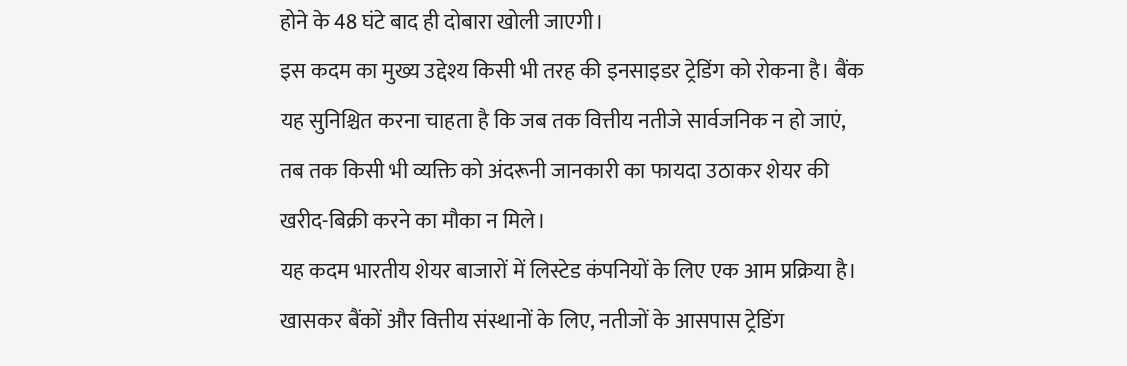होने के 48 घंटे बाद ही दोबारा खोली जाएगी।
इस कदम का मुख्य उद्देश्य किसी भी तरह की इनसाइडर ट्रेडिंग को रोकना है। बैंक यह सुनिश्चित करना चाहता है कि जब तक वित्तीय नतीजे सार्वजनिक न हो जाएं, तब तक किसी भी व्यक्ति को अंदरूनी जानकारी का फायदा उठाकर शेयर की खरीद-बिक्री करने का मौका न मिले।
यह कदम भारतीय शेयर बाजारों में लिस्टेड कंपनियों के लिए एक आम प्रक्रिया है। खासकर बैंकों और वित्तीय संस्थानों के लिए, नतीजों के आसपास ट्रेडिंग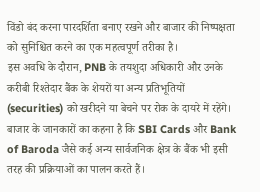विंडो बंद करना पारदर्शिता बनाए रखने और बाजार की निष्पक्षता को सुनिश्चित करने का एक महत्वपूर्ण तरीका है।
इस अवधि के दौरान, PNB के तयशुदा अधिकारी और उनके करीबी रिश्तेदार बैंक के शेयरों या अन्य प्रतिभूतियों (securities) को खरीदने या बेचने पर रोक के दायरे में रहेंगे।
बाजार के जानकारों का कहना है कि SBI Cards और Bank of Baroda जैसे कई अन्य सार्वजनिक क्षेत्र के बैंक भी इसी तरह की प्रक्रियाओं का पालन करते हैं।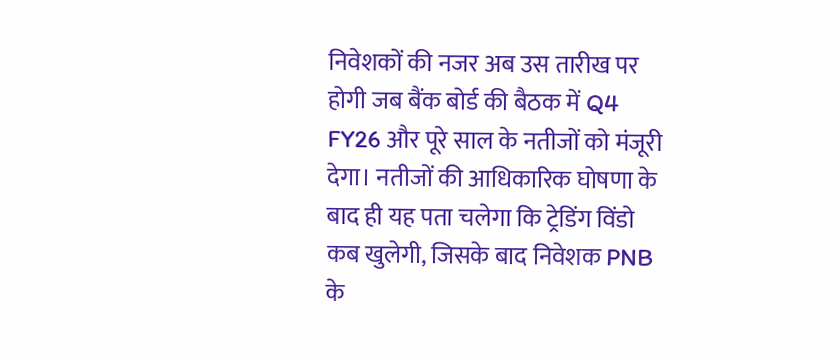निवेशकों की नजर अब उस तारीख पर होगी जब बैंक बोर्ड की बैठक में Q4 FY26 और पूरे साल के नतीजों को मंजूरी देगा। नतीजों की आधिकारिक घोषणा के बाद ही यह पता चलेगा कि ट्रेडिंग विंडो कब खुलेगी, जिसके बाद निवेशक PNB के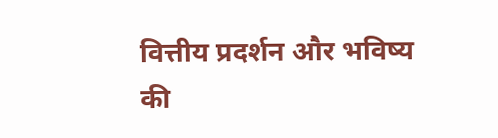वित्तीय प्रदर्शन और भविष्य की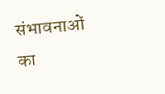संभावनाओं का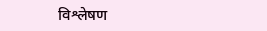विश्लेषण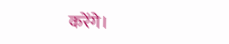करेंगे।